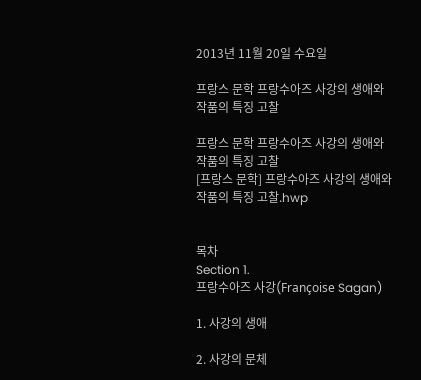2013년 11월 20일 수요일

프랑스 문학 프랑수아즈 사강의 생애와 작품의 특징 고찰

프랑스 문학 프랑수아즈 사강의 생애와 작품의 특징 고찰
[프랑스 문학] 프랑수아즈 사강의 생애와 작품의 특징 고찰.hwp


목차
Section 1.
프랑수아즈 사강(Françoise Sagan)

1. 사강의 생애

2. 사강의 문체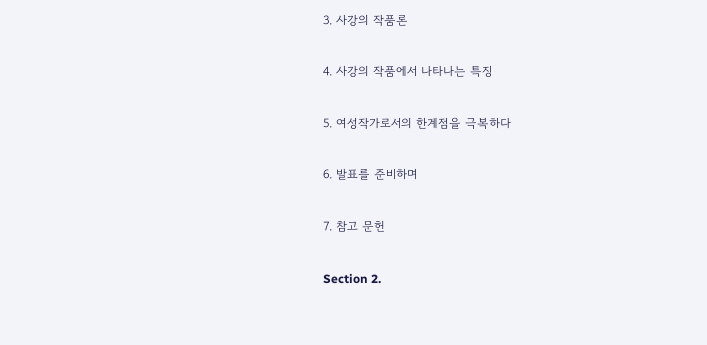3. 사강의 작품론

4. 사강의 작품에서 나타나는 특징

5. 여성작가로서의 한계점을 극복하다

6. 발표를 준비하며

7. 참고 문헌

Section 2.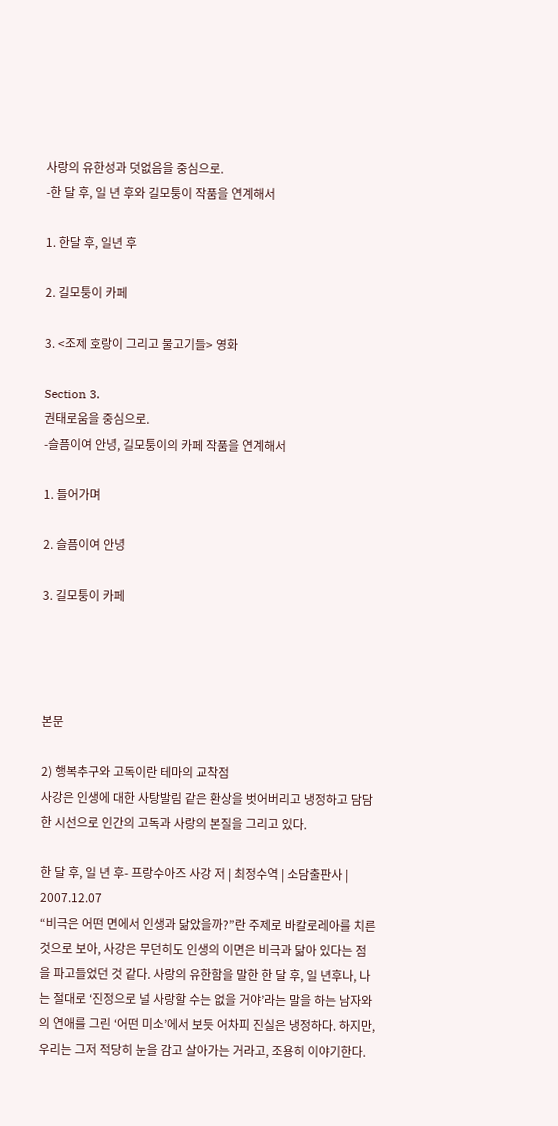사랑의 유한성과 덧없음을 중심으로.
-한 달 후, 일 년 후와 길모퉁이 작품을 연계해서

1. 한달 후, 일년 후

2. 길모퉁이 카페

3. <조제 호랑이 그리고 물고기들> 영화

Section 3.
권태로움을 중심으로.
-슬픔이여 안녕, 길모퉁이의 카페 작품을 연계해서

1. 들어가며

2. 슬픔이여 안녕

3. 길모퉁이 카페




본문

2) 행복추구와 고독이란 테마의 교착점
사강은 인생에 대한 사탕발림 같은 환상을 벗어버리고 냉정하고 담담한 시선으로 인간의 고독과 사랑의 본질을 그리고 있다.

한 달 후, 일 년 후- 프랑수아즈 사강 저 | 최정수역 | 소담출판사 | 2007.12.07
“비극은 어떤 면에서 인생과 닮았을까?”란 주제로 바칼로레아를 치른 것으로 보아, 사강은 무던히도 인생의 이면은 비극과 닮아 있다는 점을 파고들었던 것 같다. 사랑의 유한함을 말한 한 달 후, 일 년후나, 나는 절대로 ‘진정으로 널 사랑할 수는 없을 거야’라는 말을 하는 남자와의 연애를 그린 ‘어떤 미소’에서 보듯 어차피 진실은 냉정하다. 하지만, 우리는 그저 적당히 눈을 감고 살아가는 거라고, 조용히 이야기한다.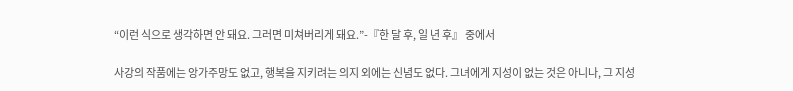“이런 식으로 생각하면 안 돼요. 그러면 미쳐버리게 돼요.”-『한 달 후, 일 년 후』 중에서

사강의 작품에는 앙가주망도 없고, 행복을 지키려는 의지 외에는 신념도 없다. 그녀에게 지성이 없는 것은 아니나, 그 지성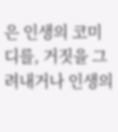은 인생의 코미디를, 거짓을 그려내거나 인생의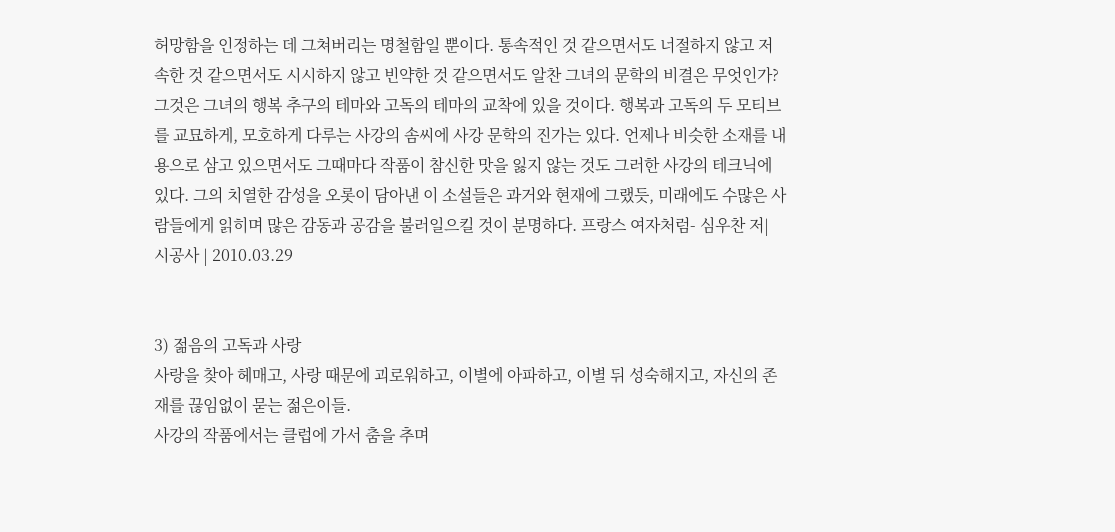허망함을 인정하는 데 그쳐버리는 명철함일 뿐이다. 통속적인 것 같으면서도 너절하지 않고 저속한 것 같으면서도 시시하지 않고 빈약한 것 같으면서도 알찬 그녀의 문학의 비결은 무엇인가? 그것은 그녀의 행복 추구의 테마와 고독의 테마의 교착에 있을 것이다. 행복과 고독의 두 모티브를 교묘하게, 모호하게 다루는 사강의 솜씨에 사강 문학의 진가는 있다. 언제나 비슷한 소재를 내용으로 삼고 있으면서도 그때마다 작품이 참신한 맛을 잃지 않는 것도 그러한 사강의 테크닉에 있다. 그의 치열한 감성을 오롯이 담아낸 이 소설들은 과거와 현재에 그랬듯, 미래에도 수많은 사람들에게 읽히며 많은 감동과 공감을 불러일으킬 것이 분명하다. 프랑스 여자처럼- 심우찬 저| 시공사 | 2010.03.29


3) 젊음의 고독과 사랑
사랑을 찾아 헤매고, 사랑 때문에 괴로워하고, 이별에 아파하고, 이별 뒤 성숙해지고, 자신의 존재를 끊임없이 묻는 젊은이들.
사강의 작품에서는 클럽에 가서 춤을 추며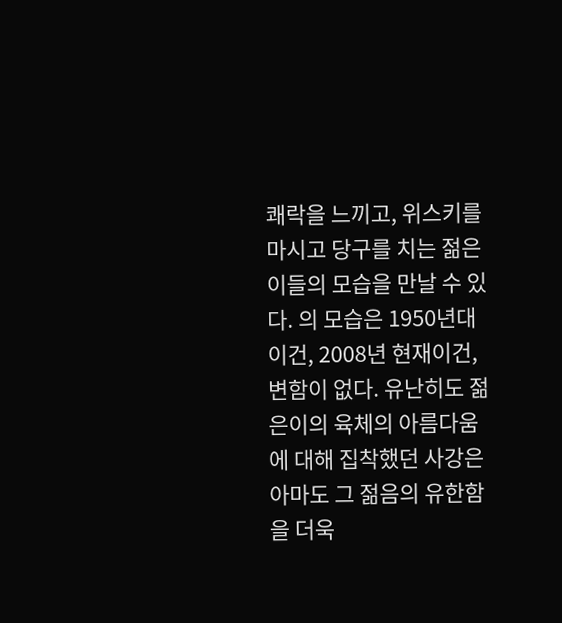쾌락을 느끼고, 위스키를 마시고 당구를 치는 젊은이들의 모습을 만날 수 있다. 의 모습은 1950년대이건, 2008년 현재이건, 변함이 없다. 유난히도 젊은이의 육체의 아름다움에 대해 집착했던 사강은 아마도 그 젊음의 유한함을 더욱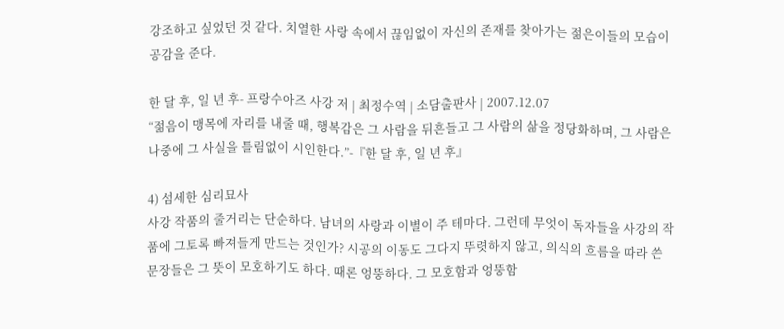강조하고 싶었던 것 같다. 치열한 사랑 속에서 끊임없이 자신의 존재를 찾아가는 젊은이들의 모습이 공감을 준다.

한 달 후, 일 년 후- 프랑수아즈 사강 저 | 최정수역 | 소담출판사 | 2007.12.07
“젊음이 맹목에 자리를 내줄 때, 행복감은 그 사람을 뒤흔들고 그 사람의 삶을 정당화하며, 그 사람은 나중에 그 사실을 틀림없이 시인한다.”-『한 달 후, 일 년 후』

4) 섬세한 심리묘사
사강 작품의 줄거리는 단순하다. 남녀의 사랑과 이별이 주 테마다. 그런데 무엇이 독자들을 사강의 작품에 그토록 빠져들게 만드는 것인가? 시공의 이동도 그다지 뚜렷하지 않고, 의식의 흐름을 따라 쓴 문장들은 그 뜻이 모호하기도 하다. 때론 엉뚱하다. 그 모호함과 엉뚱함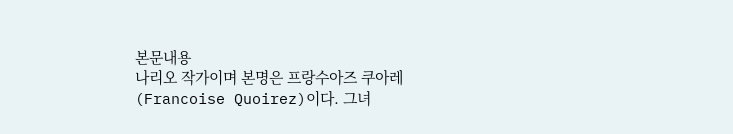본문내용
나리오 작가이며 본명은 프랑수아즈 쿠아레(Francoise Quoirez)이다. 그녀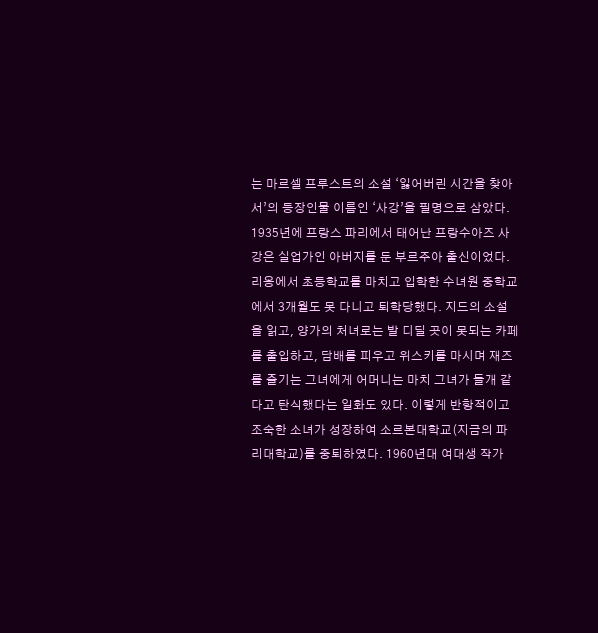는 마르셀 프루스트의 소설 ‘잃어버린 시간을 찾아서’의 등장인물 이름인 ‘사강’을 필명으로 삼았다.
1935년에 프랑스 파리에서 태어난 프랑수아즈 사강은 실업가인 아버지를 둔 부르주아 출신이었다. 리옹에서 초등학교를 마치고 입학한 수녀원 중학교에서 3개월도 못 다니고 퇴학당했다. 지드의 소설을 읽고, 양가의 처녀로는 발 디딜 곳이 못되는 카페를 출입하고, 담배를 피우고 위스키를 마시며 재즈를 즐기는 그녀에게 어머니는 마치 그녀가 들개 같다고 탄식했다는 일화도 있다. 이렇게 반항적이고 조숙한 소녀가 성장하여 소르본대학교(지금의 파리대학교)를 중퇴하였다. 1960년대 여대생 작가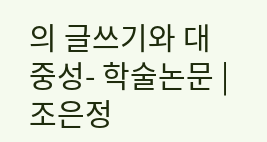의 글쓰기와 대중성- 학술논문 | 조은정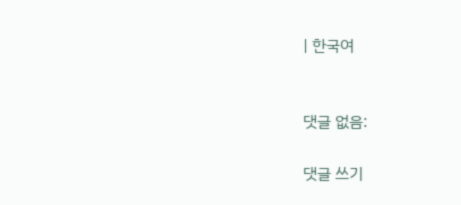| 한국여


댓글 없음:

댓글 쓰기